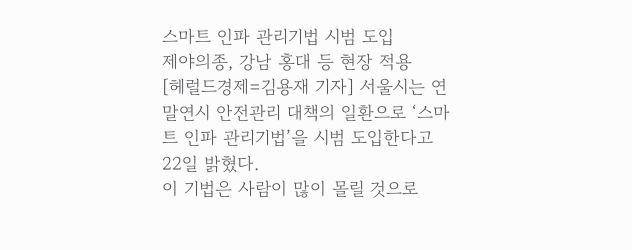스마트 인파 관리기법 시범 도입
제야의종, 강남 홍대 등 현장 적용
[헤럴드경제=김용재 기자] 서울시는 연말연시 안전관리 대책의 일환으로 ‘스마트 인파 관리기법’을 시범 도입한다고 22일 밝혔다.
이 기법은 사람이 많이 몰릴 것으로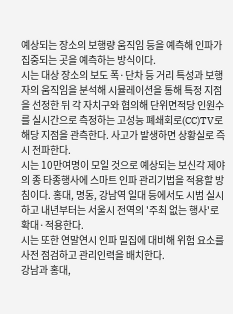예상되는 장소의 보행량 움직임 등을 예측해 인파가 집중되는 곳을 예측하는 방식이다.
시는 대상 장소의 보도 폭·단차 등 거리 특성과 보행자의 움직임을 분석해 시뮬레이션을 통해 특정 지점을 선정한 뒤 각 자치구와 협의해 단위면적당 인원수를 실시간으로 측정하는 고성능 폐쇄회로(CC)TV로 해당 지점을 관측한다. 사고가 발생하면 상황실로 즉시 전파한다.
시는 10만여명이 모일 것으로 예상되는 보신각 제야의 종 타종행사에 스마트 인파 관리기법을 적용할 방침이다. 홍대, 명동, 강남역 일대 등에서도 시범 실시하고 내년부터는 서울시 전역의 '주최 없는 행사'로 확대·적용한다.
시는 또한 연말연시 인파 밀집에 대비해 위험 요소를 사전 점검하고 관리인력을 배치한다.
강남과 홍대,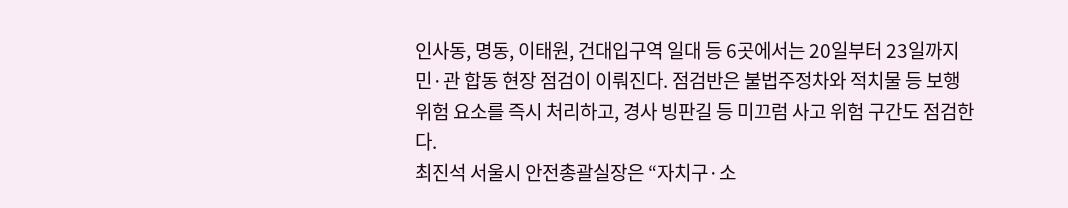인사동, 명동, 이태원, 건대입구역 일대 등 6곳에서는 20일부터 23일까지 민·관 합동 현장 점검이 이뤄진다. 점검반은 불법주정차와 적치물 등 보행 위험 요소를 즉시 처리하고, 경사 빙판길 등 미끄럼 사고 위험 구간도 점검한다.
최진석 서울시 안전총괄실장은 “자치구·소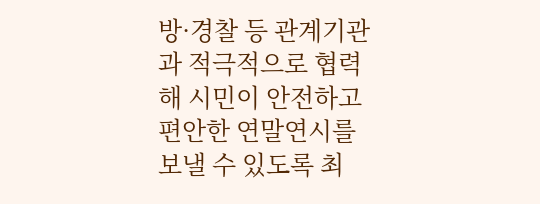방·경찰 등 관계기관과 적극적으로 협력해 시민이 안전하고 편안한 연말연시를 보낼 수 있도록 최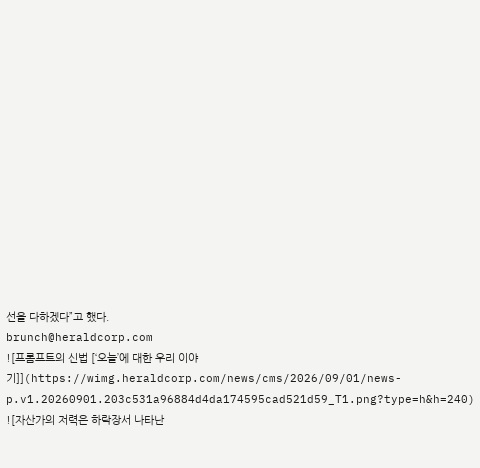선을 다하겠다”고 했다.
brunch@heraldcorp.com
![프롬프트의 신법 [‘오늘’에 대한 우리 이야기]](https://wimg.heraldcorp.com/news/cms/2026/09/01/news-p.v1.20260901.203c531a96884d4da174595cad521d59_T1.png?type=h&h=240)
![자산가의 저력은 하락장서 나타난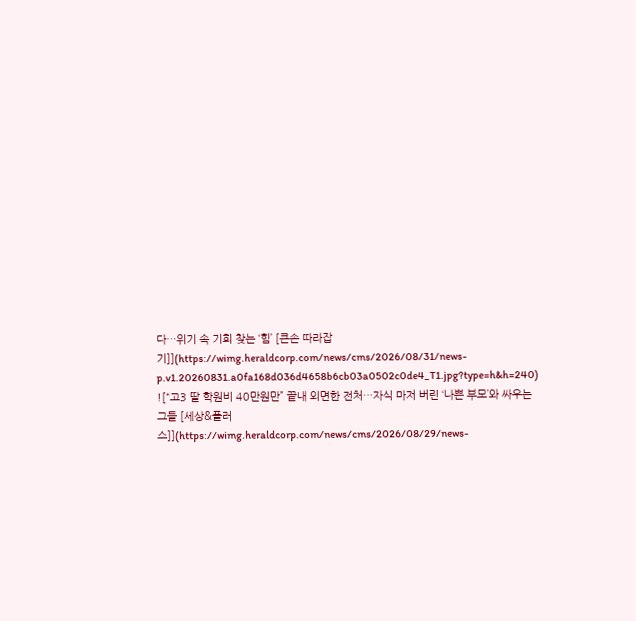다…위기 속 기회 찾는 ‘힘’ [큰손 따라잡기]](https://wimg.heraldcorp.com/news/cms/2026/08/31/news-p.v1.20260831.a0fa168d036d4658b6cb03a0502c0de4_T1.jpg?type=h&h=240)
![“고3 딸 학원비 40만원만” 끝내 외면한 전처…자식 마저 버린 ‘나쁜 부모’와 싸우는 그들 [세상&플러스]](https://wimg.heraldcorp.com/news/cms/2026/08/29/news-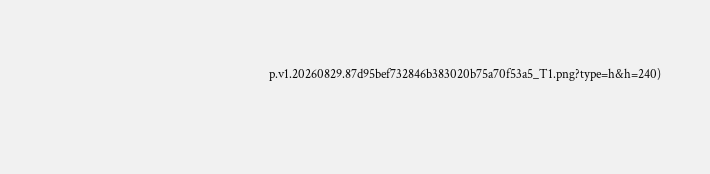p.v1.20260829.87d95bef732846b383020b75a70f53a5_T1.png?type=h&h=240)